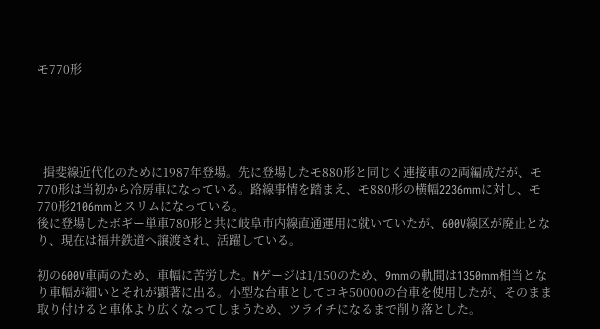モ770形





  揖斐線近代化のために1987年登場。先に登場したモ880形と同じく連接車の2両編成だが、モ770形は当初から冷房車になっている。路線事情を踏まえ、モ880形の横幅2236mmに対し、モ770形2106mmとスリムになっている。
後に登場したボギー単車780形と共に岐阜市内線直通運用に就いていたが、600V線区が廃止となり、現在は福井鉄道へ譲渡され、活躍している。

初の600V車両のため、車幅に苦労した。Nゲージは1/150のため、9mmの軌間は1350mm相当となり車幅が細いとそれが顕著に出る。小型な台車としてコキ50000の台車を使用したが、そのまま取り付けると車体より広くなってしまうため、ツライチになるまで削り落とした。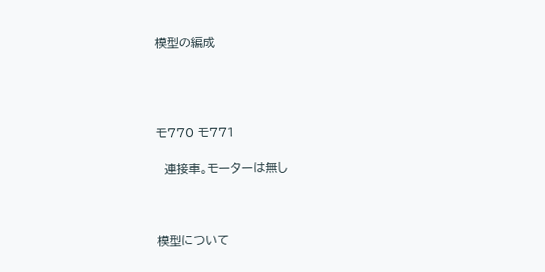模型の編成




モ770 モ771

  連接車。モーターは無し



模型について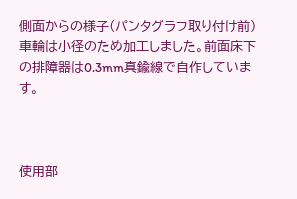側面からの様子(パンタグラフ取り付け前)
車輪は小径のため加工しました。前面床下の排障器は0.3mm真鍮線で自作しています。



使用部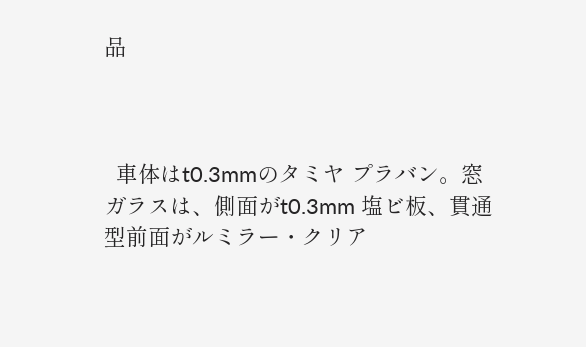品



  車体はt0.3mmのタミヤ プラバン。窓ガラスは、側面がt0.3mm 塩ビ板、貫通型前面がルミラー・クリア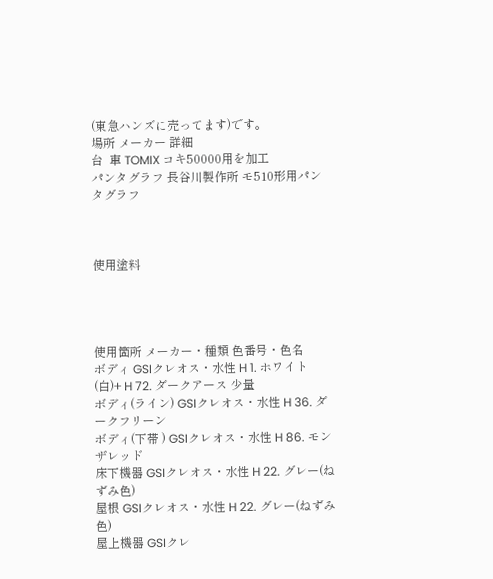(東急ハンズに売ってます)です。
場所 メーカー 詳細
台  車 TOMIX コキ50000用を加工
パンタグラフ 長谷川製作所 モ510形用パンタグラフ



使用塗料




使用箇所 メーカー・種類 色番号・色名
ボディ GSIクレオス・水性 H 1. ホワイト(白)+ H 72. ダークアース 少量
ボディ(ライン) GSIクレオス・水性 H 36. ダークフリーン
ボディ(下帯 ) GSIクレオス・水性 H 86. モンザレッド
床下機器 GSIクレオス・水性 H 22. グレー(ねずみ色)
屋根 GSIクレオス・水性 H 22. グレー(ねずみ色)
屋上機器 GSIクレ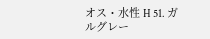オス・水性 H 51. ガルグレー